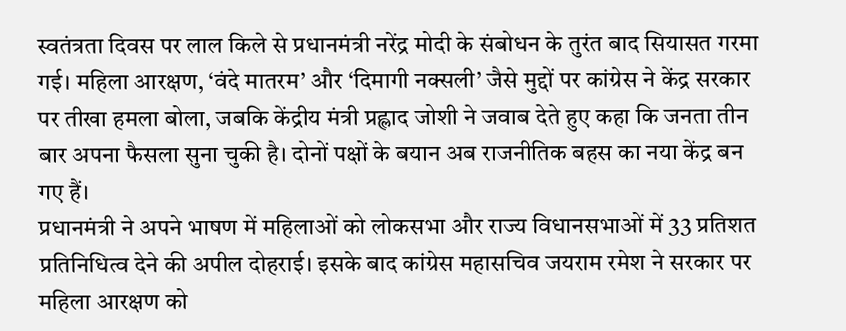स्वतंत्रता दिवस पर लाल किले से प्रधानमंत्री नरेंद्र मोदी के संबोधन के तुरंत बाद सियासत गरमा गई। महिला आरक्षण, ‘वंदे मातरम’ और ‘दिमागी नक्सली’ जैसे मुद्दों पर कांग्रेस ने केंद्र सरकार पर तीखा हमला बोला, जबकि केंद्रीय मंत्री प्रह्लाद जोशी ने जवाब देते हुए कहा कि जनता तीन बार अपना फैसला सुना चुकी है। दोनों पक्षों के बयान अब राजनीतिक बहस का नया केंद्र बन गए हैं।
प्रधानमंत्री ने अपने भाषण में महिलाओं को लोकसभा और राज्य विधानसभाओं में 33 प्रतिशत प्रतिनिधित्व देने की अपील दोहराई। इसके बाद कांग्रेस महासचिव जयराम रमेश ने सरकार पर महिला आरक्षण को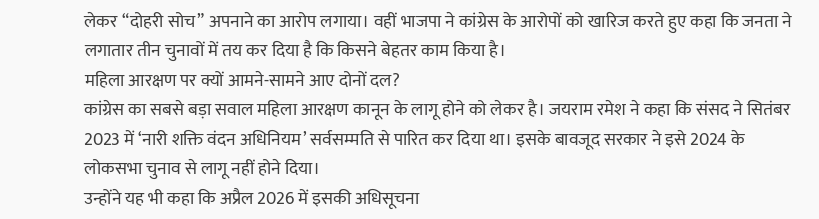लेकर “दोहरी सोच” अपनाने का आरोप लगाया। वहीं भाजपा ने कांग्रेस के आरोपों को खारिज करते हुए कहा कि जनता ने लगातार तीन चुनावों में तय कर दिया है कि किसने बेहतर काम किया है।
महिला आरक्षण पर क्यों आमने-सामने आए दोनों दल?
कांग्रेस का सबसे बड़ा सवाल महिला आरक्षण कानून के लागू होने को लेकर है। जयराम रमेश ने कहा कि संसद ने सितंबर 2023 में ‘नारी शक्ति वंदन अधिनियम’ सर्वसम्मति से पारित कर दिया था। इसके बावजूद सरकार ने इसे 2024 के लोकसभा चुनाव से लागू नहीं होने दिया।
उन्होंने यह भी कहा कि अप्रैल 2026 में इसकी अधिसूचना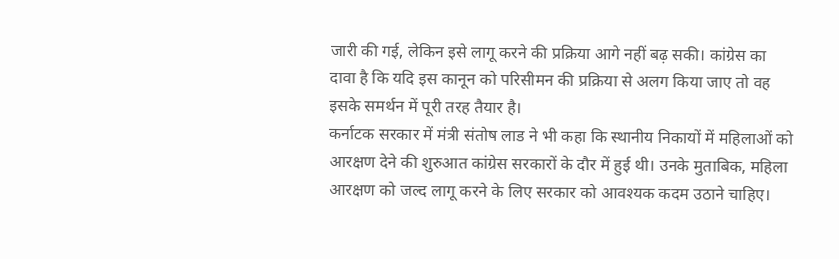जारी की गई, लेकिन इसे लागू करने की प्रक्रिया आगे नहीं बढ़ सकी। कांग्रेस का दावा है कि यदि इस कानून को परिसीमन की प्रक्रिया से अलग किया जाए तो वह इसके समर्थन में पूरी तरह तैयार है।
कर्नाटक सरकार में मंत्री संतोष लाड ने भी कहा कि स्थानीय निकायों में महिलाओं को आरक्षण देने की शुरुआत कांग्रेस सरकारों के दौर में हुई थी। उनके मुताबिक, महिला आरक्षण को जल्द लागू करने के लिए सरकार को आवश्यक कदम उठाने चाहिए।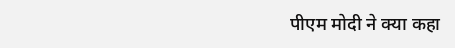पीएम मोदी ने क्या कहा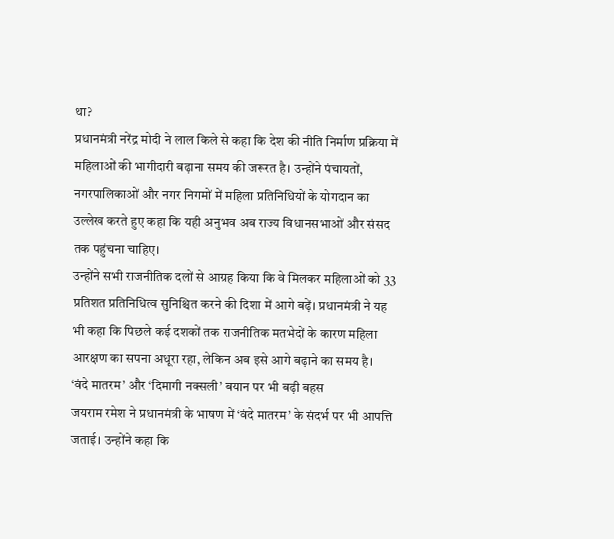था?
प्रधानमंत्री नरेंद्र मोदी ने लाल किले से कहा कि देश की नीति निर्माण प्रक्रिया में महिलाओं की भागीदारी बढ़ाना समय की जरूरत है। उन्होंने पंचायतों, नगरपालिकाओं और नगर निगमों में महिला प्रतिनिधियों के योगदान का उल्लेख करते हुए कहा कि यही अनुभव अब राज्य विधानसभाओं और संसद तक पहुंचना चाहिए।
उन्होंने सभी राजनीतिक दलों से आग्रह किया कि वे मिलकर महिलाओं को 33 प्रतिशत प्रतिनिधित्व सुनिश्चित करने की दिशा में आगे बढ़ें। प्रधानमंत्री ने यह भी कहा कि पिछले कई दशकों तक राजनीतिक मतभेदों के कारण महिला आरक्षण का सपना अधूरा रहा, लेकिन अब इसे आगे बढ़ाने का समय है।
‘वंदे मातरम’ और ‘दिमागी नक्सली’ बयान पर भी बढ़ी बहस
जयराम रमेश ने प्रधानमंत्री के भाषण में ‘वंदे मातरम’ के संदर्भ पर भी आपत्ति जताई। उन्होंने कहा कि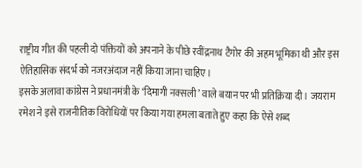राष्ट्रीय गीत की पहली दो पंक्तियों को अपनाने के पीछे रवींद्रनाथ टैगोर की अहम भूमिका थी और इस ऐतिहासिक संदर्भ को नजरअंदाज नहीं किया जाना चाहिए।
इसके अलावा कांग्रेस ने प्रधानमंत्री के ‘दिमागी नक्सली’ वाले बयान पर भी प्रतिक्रिया दी। जयराम रमेश ने इसे राजनीतिक विरोधियों पर किया गया हमला बताते हुए कहा कि ऐसे शब्द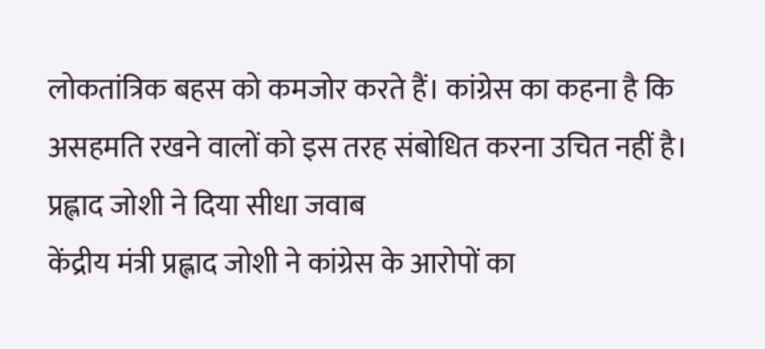लोकतांत्रिक बहस को कमजोर करते हैं। कांग्रेस का कहना है कि असहमति रखने वालों को इस तरह संबोधित करना उचित नहीं है।
प्रह्लाद जोशी ने दिया सीधा जवाब
केंद्रीय मंत्री प्रह्लाद जोशी ने कांग्रेस के आरोपों का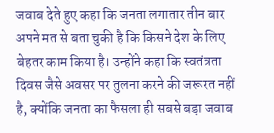जवाब देते हुए कहा कि जनता लगातार तीन बार अपने मत से बता चुकी है कि किसने देश के लिए बेहतर काम किया है। उन्होंने कहा कि स्वतंत्रता दिवस जैसे अवसर पर तुलना करने की जरूरत नहीं है, क्योंकि जनता का फैसला ही सबसे बड़ा जवाब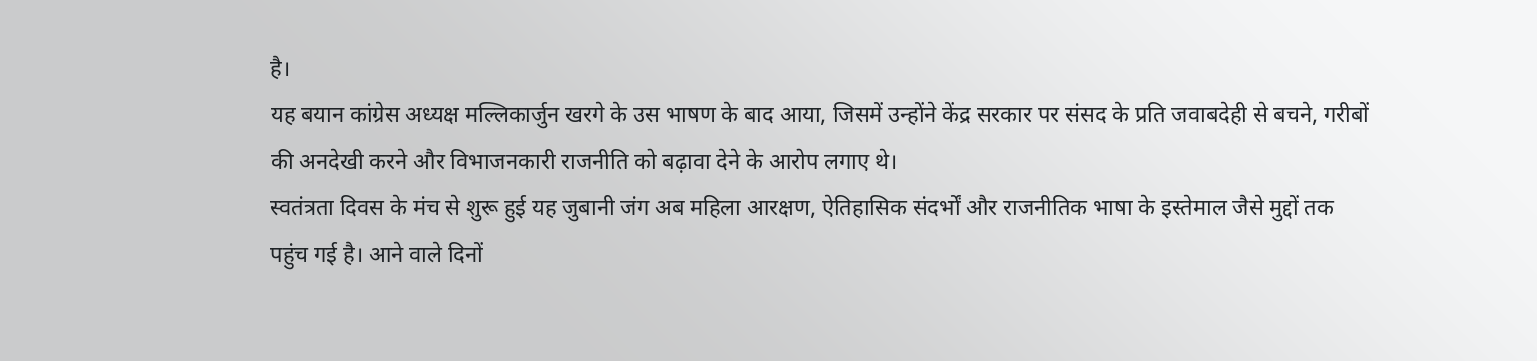है।
यह बयान कांग्रेस अध्यक्ष मल्लिकार्जुन खरगे के उस भाषण के बाद आया, जिसमें उन्होंने केंद्र सरकार पर संसद के प्रति जवाबदेही से बचने, गरीबों की अनदेखी करने और विभाजनकारी राजनीति को बढ़ावा देने के आरोप लगाए थे।
स्वतंत्रता दिवस के मंच से शुरू हुई यह जुबानी जंग अब महिला आरक्षण, ऐतिहासिक संदर्भों और राजनीतिक भाषा के इस्तेमाल जैसे मुद्दों तक पहुंच गई है। आने वाले दिनों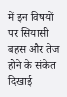में इन विषयों पर सियासी बहस और तेज होने के संकेत दिखाई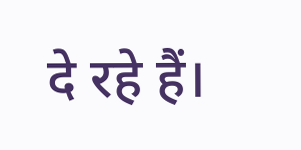दे रहे हैं।